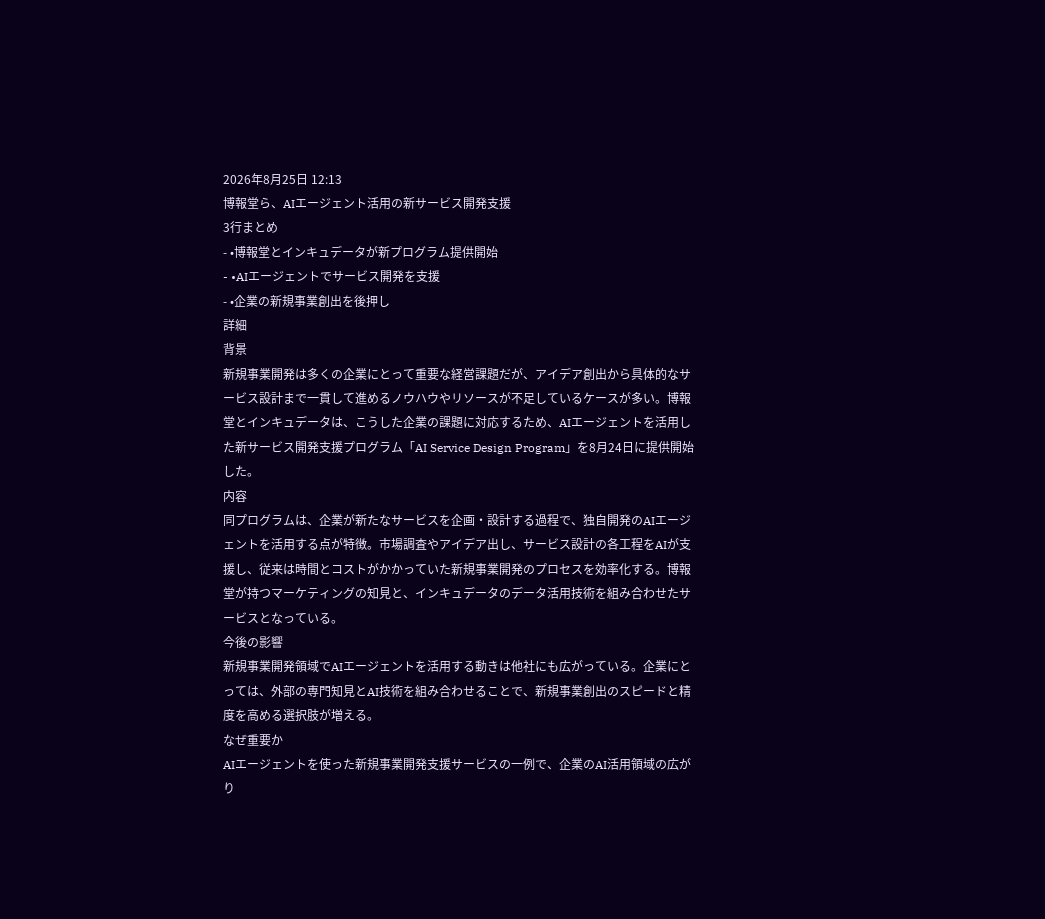2026年8月25日 12:13
博報堂ら、AIエージェント活用の新サービス開発支援
3行まとめ
- •博報堂とインキュデータが新プログラム提供開始
- •AIエージェントでサービス開発を支援
- •企業の新規事業創出を後押し
詳細
背景
新規事業開発は多くの企業にとって重要な経営課題だが、アイデア創出から具体的なサービス設計まで一貫して進めるノウハウやリソースが不足しているケースが多い。博報堂とインキュデータは、こうした企業の課題に対応するため、AIエージェントを活用した新サービス開発支援プログラム「AI Service Design Program」を8月24日に提供開始した。
内容
同プログラムは、企業が新たなサービスを企画・設計する過程で、独自開発のAIエージェントを活用する点が特徴。市場調査やアイデア出し、サービス設計の各工程をAIが支援し、従来は時間とコストがかかっていた新規事業開発のプロセスを効率化する。博報堂が持つマーケティングの知見と、インキュデータのデータ活用技術を組み合わせたサービスとなっている。
今後の影響
新規事業開発領域でAIエージェントを活用する動きは他社にも広がっている。企業にとっては、外部の専門知見とAI技術を組み合わせることで、新規事業創出のスピードと精度を高める選択肢が増える。
なぜ重要か
AIエージェントを使った新規事業開発支援サービスの一例で、企業のAI活用領域の広がり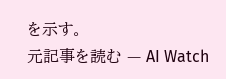を示す。
元記事を読む — AI Watch